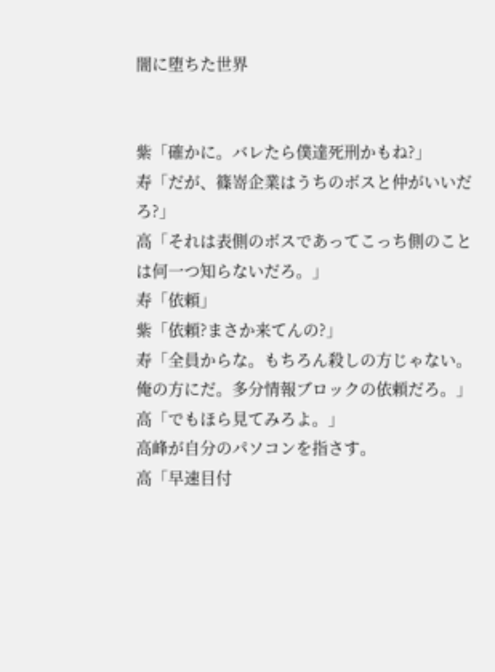闇に堕ちた世界


紫「確かに。バレたら僕達死刑かもね?」
寿「だが、篠嵜企業はうちのボスと仲がいいだろ?」
高「それは表側のボスであってこっち側のことは何一つ知らないだろ。」
寿「依頼」
紫「依頼?まさか来てんの?」
寿「全員からな。もちろん殺しの方じゃない。俺の方にだ。多分情報ブロックの依頼だろ。」
高「でもほら見てみろよ。」
高峰が自分のパソコンを指さす。
高「早速目付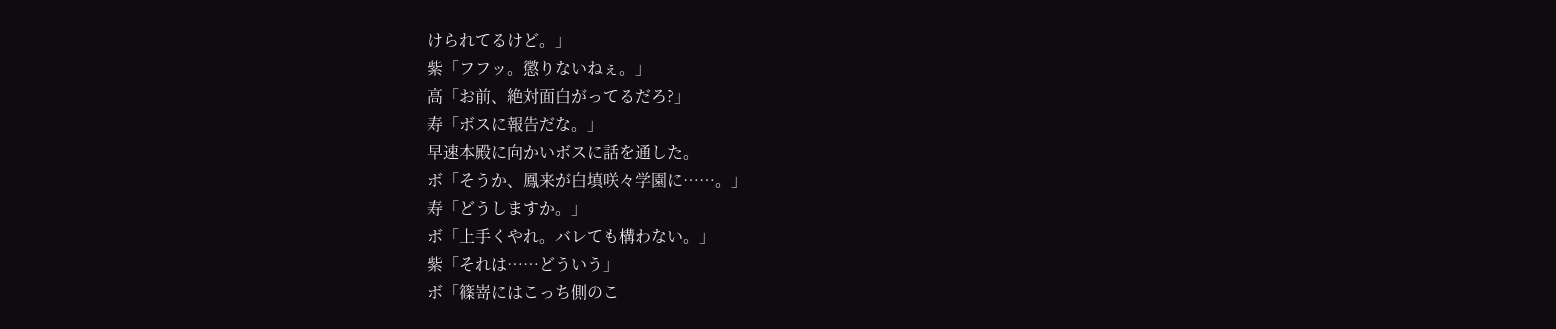けられてるけど。」
紫「フフッ。懲りないねぇ。」
高「お前、絶対面白がってるだろ?」
寿「ボスに報告だな。」
早速本殿に向かいボスに話を通した。
ボ「そうか、鳳来が白填咲々学園に……。」
寿「どうしますか。」
ボ「上手くやれ。バレても構わない。」
紫「それは……どういう」
ボ「篠嵜にはこっち側のこ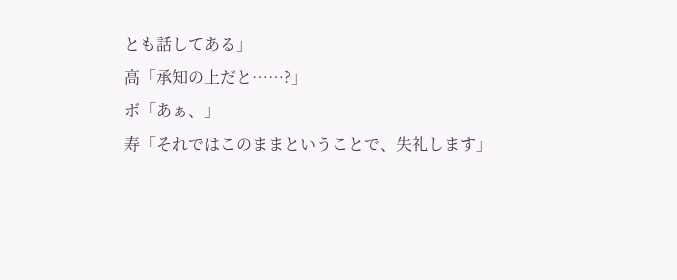とも話してある」
高「承知の上だと……?」
ボ「あぁ、」
寿「それではこのままということで、失礼します」